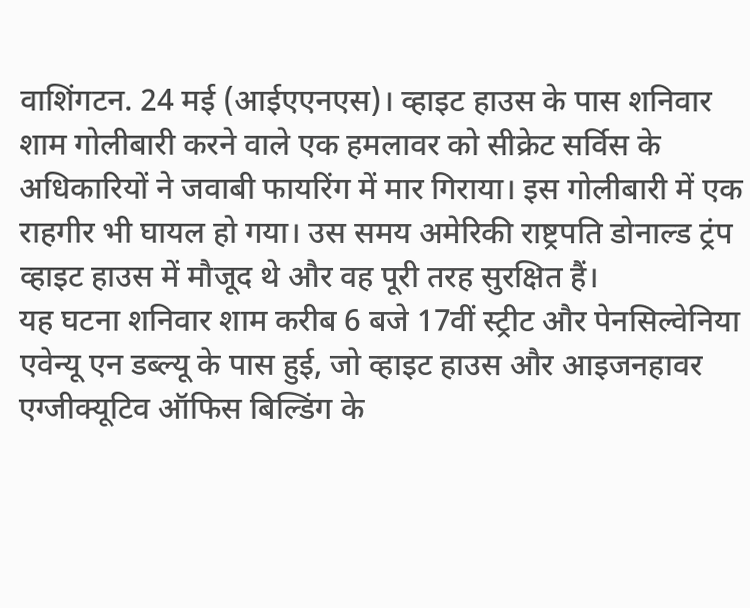वाशिंगटन. 24 मई (आईएएनएस)। व्हाइट हाउस के पास शनिवार शाम गोलीबारी करने वाले एक हमलावर को सीक्रेट सर्विस के अधिकारियों ने जवाबी फायरिंग में मार गिराया। इस गोलीबारी में एक राहगीर भी घायल हो गया। उस समय अमेरिकी राष्ट्रपति डोनाल्ड ट्रंप व्हाइट हाउस में मौजूद थे और वह पूरी तरह सुरक्षित हैं।
यह घटना शनिवार शाम करीब 6 बजे 17वीं स्ट्रीट और पेनसिल्वेनिया एवेन्यू एन डब्ल्यू के पास हुई, जो व्हाइट हाउस और आइजनहावर एग्जीक्यूटिव ऑफिस बिल्डिंग के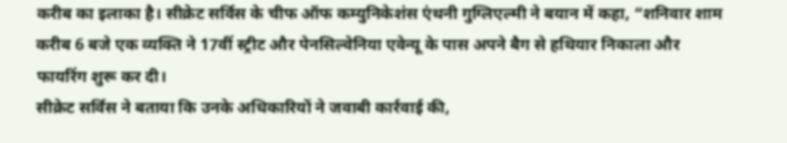करीब का इलाका है। सीक्रेट सर्विस के चीफ ऑफ कम्युनिकेशंस एंथनी गुग्लिएल्मी ने बयान में कहा, “शनिवार शाम करीब 6 बजे एक व्यक्ति ने 17वीं स्ट्रीट और पेनसिल्वेनिया एवेन्यू के पास अपने बैग से हथियार निकाला और फायरिंग शुरू कर दी।
सीक्रेट सर्विस ने बताया कि उनके अधिकारियों ने जवाबी कार्रवाई की,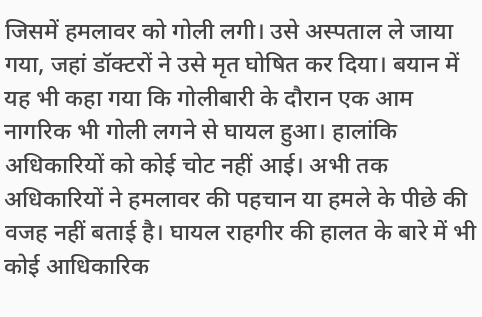जिसमें हमलावर को गोली लगी। उसे अस्पताल ले जाया गया, जहां डॉक्टरों ने उसे मृत घोषित कर दिया। बयान में यह भी कहा गया कि गोलीबारी के दौरान एक आम नागरिक भी गोली लगने से घायल हुआ। हालांकि अधिकारियों को कोई चोट नहीं आई। अभी तक अधिकारियों ने हमलावर की पहचान या हमले के पीछे की वजह नहीं बताई है। घायल राहगीर की हालत के बारे में भी कोई आधिकारिक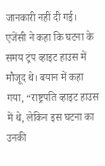जानकारी नहीं दी गई।
एजेंसी ने कहा कि घटना के समय ट्रंप व्हाइट हाउस में मौजूद थे। बयान में कहा गया, “राष्ट्रपति व्हाइट हाउस में थे, लेकिन इस घटना का उनकी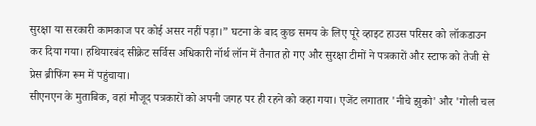सुरक्षा या सरकारी कामकाज पर कोई असर नहीं पड़ा।” घटना के बाद कुछ समय के लिए पूरे व्हाइट हाउस परिसर को लॉकडाउन कर दिया गया। हथियारबंद सीक्रेट सर्विस अधिकारी नॉर्थ लॉन में तैनात हो गए और सुरक्षा टीमों ने पत्रकारों और स्टाफ को तेजी से प्रेस ब्रीफिंग रूम में पहुंचाया।
सीएनएन के मुताबिक, वहां मौजूद पत्रकारों को अपनी जगह पर ही रहने को कहा गया। एजेंट लगातार 'नीचे झुको' और 'गोली चल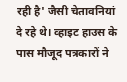रही है' जैसी चेतावनियां दे रहे थे। व्हाइट हाउस के पास मौजूद पत्रकारों ने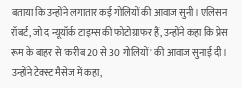बताया कि उन्होंने लगातार कई गोलियों की आवाज सुनी। एलिसन रॉबर्ट, जो द न्यूयॉर्क टाइम्स की फोटोग्राफर हैं, उन्होंने कहा कि प्रेस रूम के बाहर से 'करीब 20 से 30 गोलियों' की आवाज सुनाई दी।
उन्होंने टेक्स्ट मैसेज में कहा,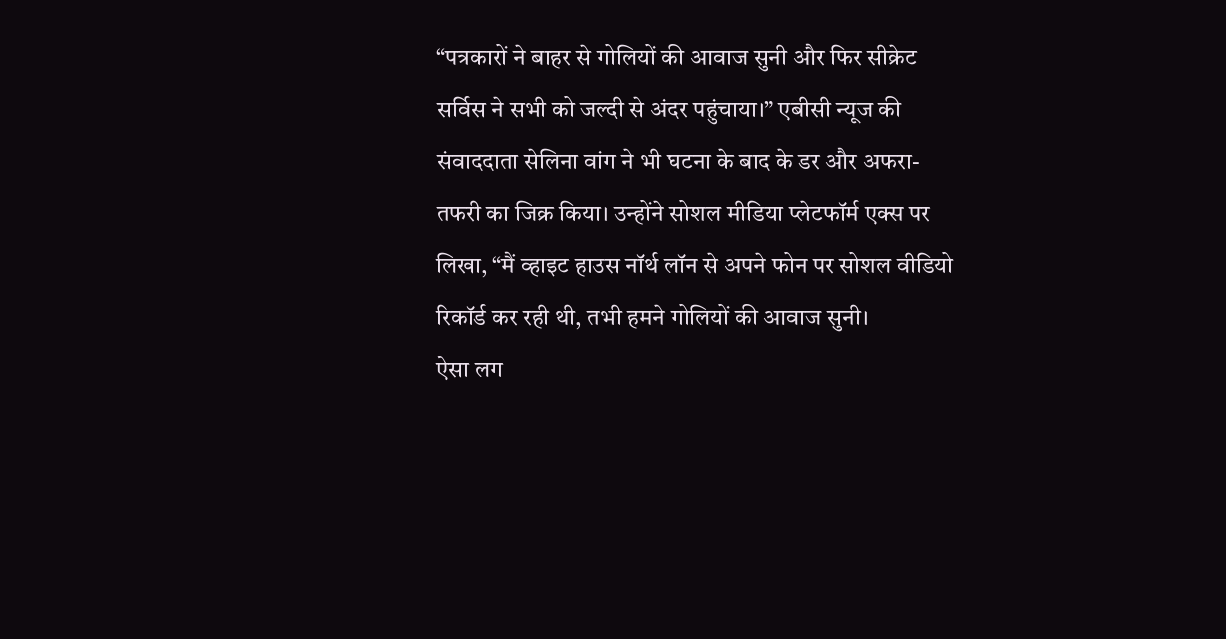“पत्रकारों ने बाहर से गोलियों की आवाज सुनी और फिर सीक्रेट सर्विस ने सभी को जल्दी से अंदर पहुंचाया।” एबीसी न्यूज की संवाददाता सेलिना वांग ने भी घटना के बाद के डर और अफरा-तफरी का जिक्र किया। उन्होंने सोशल मीडिया प्लेटफॉर्म एक्स पर लिखा, “मैं व्हाइट हाउस नॉर्थ लॉन से अपने फोन पर सोशल वीडियो रिकॉर्ड कर रही थी, तभी हमने गोलियों की आवाज सुनी।
ऐसा लग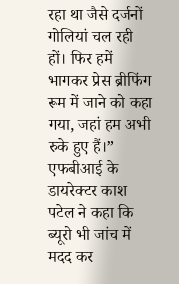रहा था जैसे दर्जनों गोलियां चल रही हों। फिर हमें भागकर प्रेस ब्रीफिंग रूम में जाने को कहा गया, जहां हम अभी रुके हुए हैं।” एफबीआई के डायरेक्टर काश पटेल ने कहा कि ब्यूरो भी जांच में मदद कर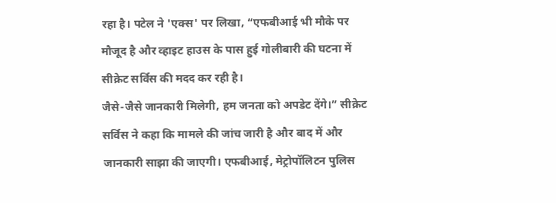रहा है। पटेल ने 'एक्स' पर लिखा, “एफबीआई भी मौके पर मौजूद है और व्हाइट हाउस के पास हुई गोलीबारी की घटना में सीक्रेट सर्विस की मदद कर रही है।
जैसे-जैसे जानकारी मिलेगी, हम जनता को अपडेट देंगे।” सीक्रेट सर्विस ने कहा कि मामले की जांच जारी है और बाद में और जानकारी साझा की जाएगी। एफबीआई, मेट्रोपॉलिटन पुलिस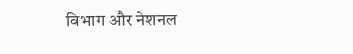विभाग और नेशनल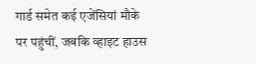गार्ड समेत कई एजेंसियां मौके पर पहुंचीं, जबकि व्हाइट हाउस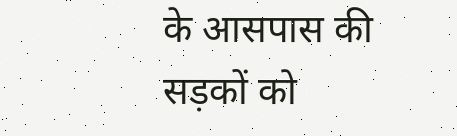के आसपास की सड़कों को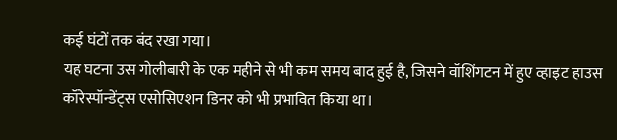कई घंटों तक बंद रखा गया।
यह घटना उस गोलीबारी के एक महीने से भी कम समय बाद हुई है, जिसने वॉशिंगटन में हुए व्हाइट हाउस कॉरेस्पॉन्डेंट्स एसोसिएशन डिनर को भी प्रभावित किया था।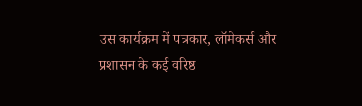उस कार्यक्रम में पत्रकार, लॉमेकर्स और प्रशासन के कई वरिष्ठ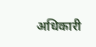अधिकारी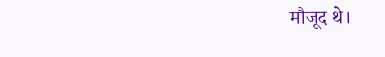मौजूद थे।